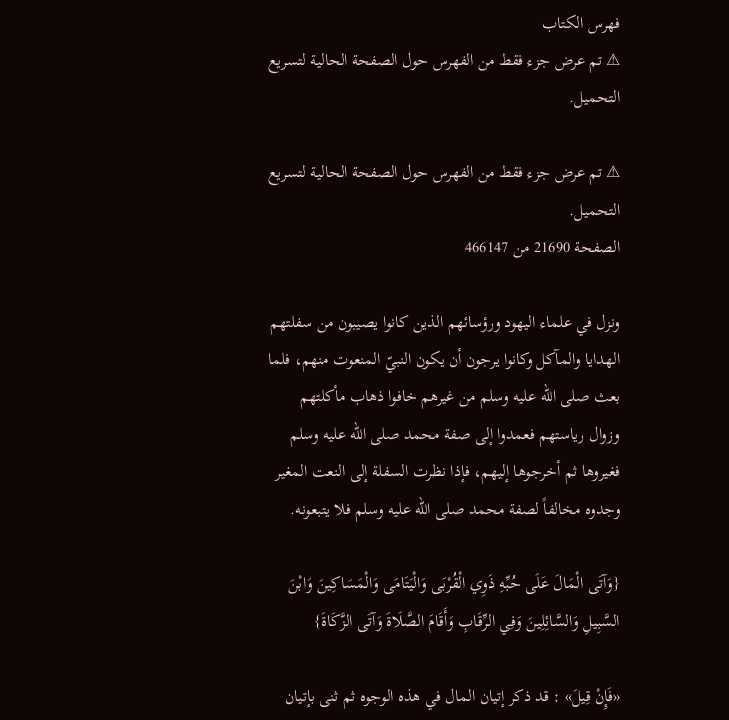فهرس الكتاب
⚠ تم عرض جزء فقط من الفهرس حول الصفحة الحالية لتسريع التحميل.

⚠ تم عرض جزء فقط من الفهرس حول الصفحة الحالية لتسريع التحميل.
الصفحة 21690 من 466147

ونزل في علماء اليهود ورؤسائهم الذين كانوا يصيبون من سفلتهم الهدايا والمآكل وكانوا يرجون أن يكون النبيّ المنعوت منهم، فلما بعث صلى الله عليه وسلم من غيرهم خافوا ذهاب مأكلتهم وزوال رياستهم فعمدوا إلى صفة محمد صلى الله عليه وسلم فغيروها ثم أخرجوها إليهم، فإذا نظرت السفلة إلى النعت المغير وجدوه مخالفاً لصفة محمد صلى الله عليه وسلم فلا يتبعونه.

{وَآتَى الْمَالَ عَلَى حُبِّهِ ذَوِي الْقُرْبَى وَالْيَتَامَى وَالْمَسَاكِينَ وَابْنَ السَّبِيلِ وَالسَّائِلِينَ وَفِي الرِّقَابِ وَأَقَامَ الصَّلَاةَ وَآتَى الزَّكَاةَ}

«فَإِنْ قِيلَ» : قد ذكر إتيان المال في هذه الوجوه ثم ثنى بإتيان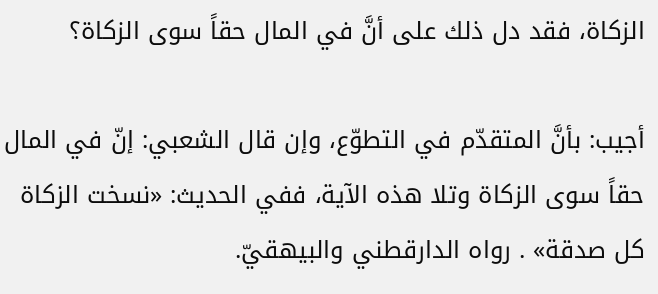الزكاة، فقد دل ذلك على أنَّ في المال حقاً سوى الزكاة؟

أجيب: بأنَّ المتقدّم في التطوّع، وإن قال الشعبي: إنّ في المال حقاً سوى الزكاة وتلا هذه الآية، ففي الحديث: «نسخت الزكاة كل صدقة» . رواه الدارقطني والبيهقيّ.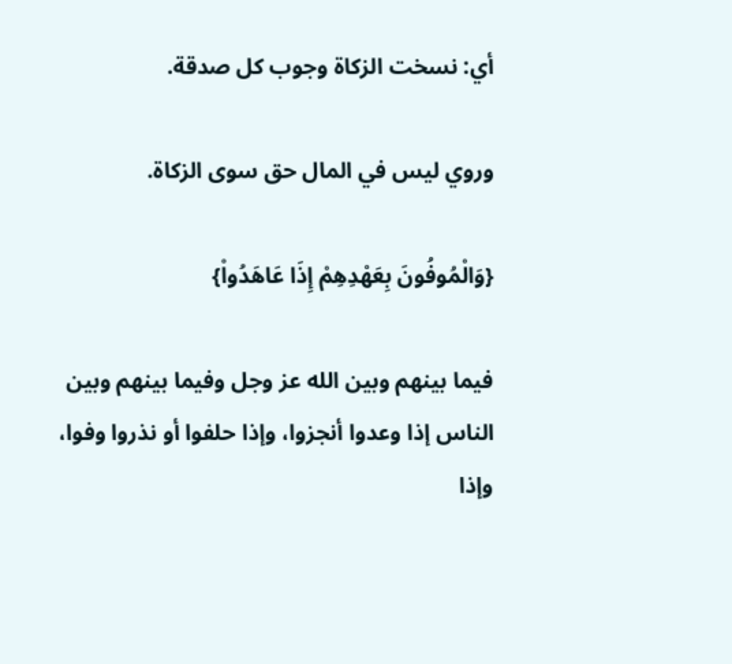أي: نسخت الزكاة وجوب كل صدقة.

وروي ليس في المال حق سوى الزكاة.

{وَالْمُوفُونَ بِعَهْدِهِمْ إِذَا عَاهَدُواْ}

فيما بينهم وبين الله عز وجل وفيما بينهم وبين الناس إذا وعدوا أنجزوا، وإذا حلفوا أو نذروا وفوا، وإذا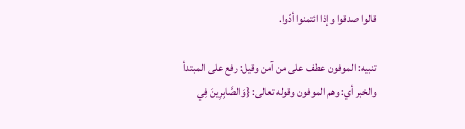قالوا صدقوا وإذا ائتمنوا أدّوا.

تنبيه: الموفون عطف على من آمن وقيل: رفع على المبتدأ والخبر أي: وهم الموفون وقوله تعالى: {وَالصَّابِرِينَ فِي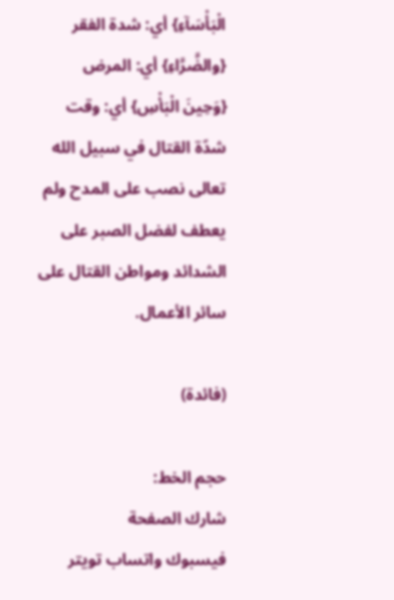الْبَأْسَآءِ} أي: شدة الفقر {والضَّرَّاءِ} أي: المرض {وَحِينَ الْبَأْسِ} أي: وقت شدّة القتال في سبيل الله تعالى نصب على المدح ولم يعطف لفضل الصبر على الشدائد ومواطن القتال على سائر الأعمال.

(فائدة)

حجم الخط:
شارك الصفحة
فيسبوك واتساب تويتر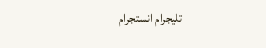تليجرام انستجرام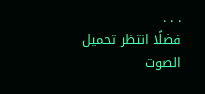. . .
فضلًا انتظر تحميل الصوت